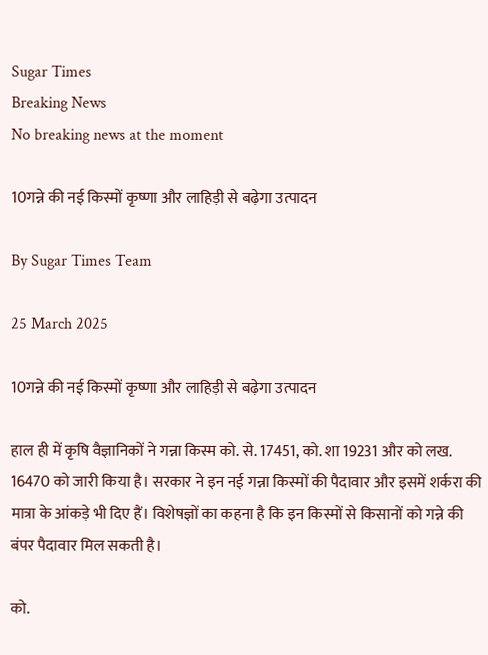Sugar Times
Breaking News
No breaking news at the moment

10गन्ने की नई किस्मों कृष्णा और लाहिड़ी से बढ़ेगा उत्पादन

By Sugar Times Team

25 March 2025

10गन्ने की नई किस्मों कृष्णा और लाहिड़ी से बढ़ेगा उत्पादन

हाल ही में कृषि वैज्ञानिकों ने गन्ना किस्म को. से. 17451, को. शा 19231 और को लख. 16470 को जारी किया है। सरकार ने इन नई गन्ना किस्मों की पैदावार और इसमें शर्करा की मात्रा के आंकड़े भी दिए हैं। विशेषज्ञों का कहना है कि इन किस्मों से किसानों को गन्ने की बंपर पैदावार मिल सकती है।

को.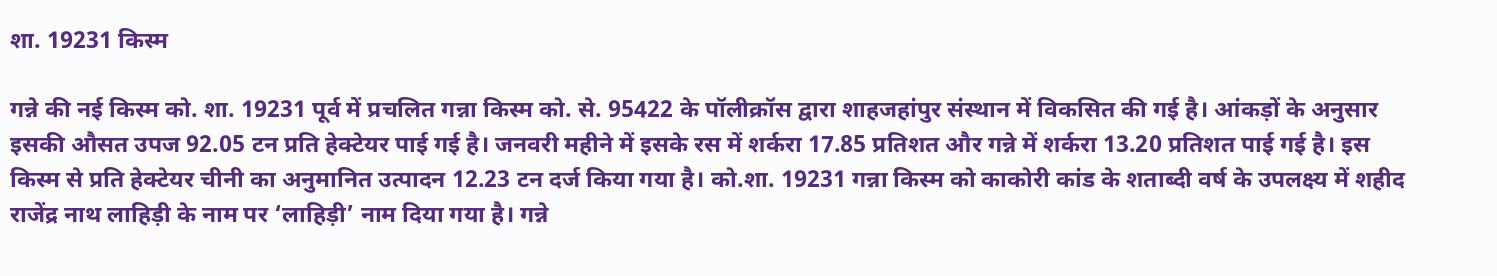शा. 19231 किस्म

गन्ने की नई किस्म को. शा. 19231 पूर्व में प्रचलित गन्ना किस्म को. से. 95422 के पॉलीक्रॉस द्वारा शाहजहांपुर संस्थान में विकसित की गई है। आंकड़ों के अनुसार इसकी औसत उपज 92.05 टन प्रति हेक्टेयर पाई गई है। जनवरी महीने में इसके रस में शर्करा 17.85 प्रतिशत और गन्ने में शर्करा 13.20 प्रतिशत पाई गई है। इस किस्म से प्रति हेक्टेयर चीनी का अनुमानित उत्पादन 12.23 टन दर्ज किया गया है। को.शा. 19231 गन्ना किस्म को काकोरी कांड के शताब्दी वर्ष के उपलक्ष्य में शहीद राजेंद्र नाथ लाहिड़ी के नाम पर ‘लाहिड़ी’ नाम दिया गया है। गन्ने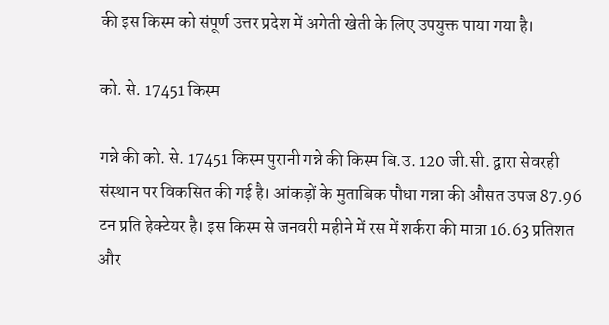की इस किस्म को संपूर्ण उत्तर प्रदेश में अगेती खेती के लिए उपयुक्त पाया गया है।

को. से. 17451 किस्म

गन्ने की को. से. 17451 किस्म पुरानी गन्ने की किस्म बि.उ. 120 जी.सी. द्वारा सेवरही संस्थान पर विकसित की गई है। आंकड़ों के मुताबिक पौधा गन्ना की औसत उपज 87.96 टन प्रति हेक्टेयर है। इस किस्म से जनवरी महीने में रस में शर्करा की मात्रा 16.63 प्रतिशत और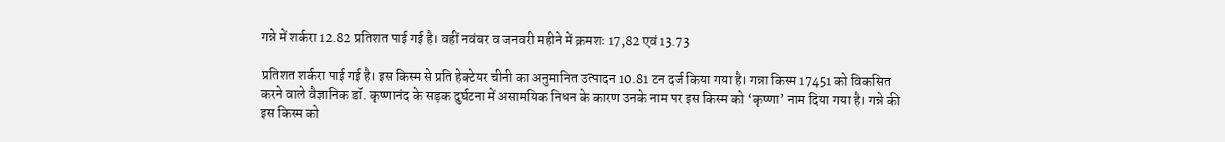गन्ने में शर्करा 12.82 प्रतिशत पाई गई है। वहीं नवंबर व जनवरी महीने में क्रमशः 17,82 एवं 13.73

प्रतिशत शर्करा पाई गई है। इस किस्म से प्रति हेक्टेयर चीनी का अनुमानित उत्पादन 10.81 टन दर्ज किया गया है। गन्ना किस्म 17451 को विकसित करने वाले वैज्ञानिक डॉ. कृष्णानंद के सड़क दुर्घटना में असामयिक निधन के कारण उनके नाम पर इस किस्म को ‘कृष्णा’ नाम दिया गया है। गन्ने की इस किस्म को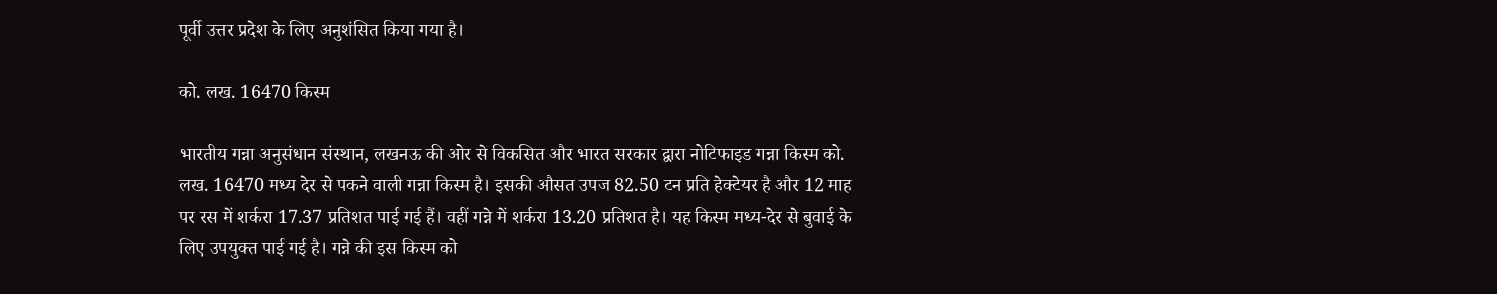पूर्वी उत्तर प्रदेश के लिए अनुशंसित किया गया है।

को. लख. 16470 किस्म

भारतीय गन्ना अनुसंधान संस्थान, लखनऊ की ओर से विकसित और भारत सरकार द्वारा नोटिफाइड गन्ना किस्म को. लख. 16470 मध्य देर से पकने वाली गन्ना किस्म है। इसकी औसत उपज 82.50 टन प्रति हेक्टेयर है और 12 माह पर रस में शर्करा 17.37 प्रतिशत पाई गई हैं। वहीं गन्ने में शर्करा 13.20 प्रतिशत है। यह किस्म मध्य-देर से बुवाई के लिए उपयुक्त पाई गई है। गन्ने की इस किस्म को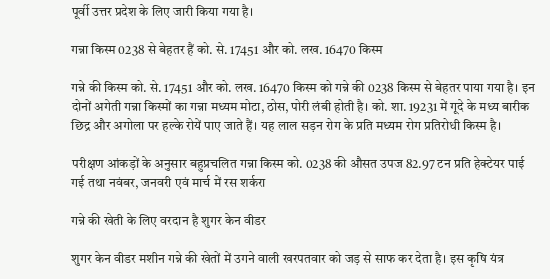पूर्वी उत्तर प्रदेश के लिए जारी किया गया है।

गन्ना किस्म 0238 से बेहतर हैं को. से. 17451 और को. लख. 16470 किस्म

गन्ने की किस्म को. से. 17451 और को. लख. 16470 किस्म को गन्ने की 0238 किस्म से बेहतर पाया गया है। इन दोनों अगेती गन्ना किस्मों का गन्ना मध्यम मोटा, ठोस, पोरी लंबी होती है। को. शा. 19231 में गूदे के मध्य बारीक छिद्र और अगोला पर हल्के रोयें पाए जाते हैं। यह लाल सड़न रोग के प्रति मध्यम रोग प्रतिरोधी किस्म है।

परीक्षण आंकड़ों के अनुसार बहुप्रचलित गन्ना किस्म को. 0238 की औसत उपज 82.97 टन प्रति हेक्टेयर पाई गई तथा नवंबर, जनवरी एवं मार्च में रस शर्करा

गन्ने की खेती के लिए वरदान है शुगर केन वीडर

शुगर केन वीडर मशीन गन्ने की खेतों में उगने वाली खरपतवार को जड़ से साफ कर देता है। इस कृषि यंत्र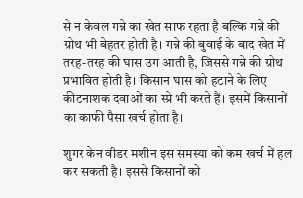से न केवल गन्ने का खेत साफ रहता है बल्कि गन्ने की ग्रोथ भी बेहतर होती है। गन्ने की बुवाई के बाद खेत में तरह-तरह की घास उग आती है, जिससे गन्ने की ग्रोथ प्रभावित होती है। किसान घास को हटाने के लिए कीटनाशक दवाओं का स्प्रे भी करते हैं। इसमें किसानों का काफी पैसा खर्च होता है।

शुगर केन वीडर मशीन इस समस्या को कम खर्च में हल कर सकती है। इससे किसानों को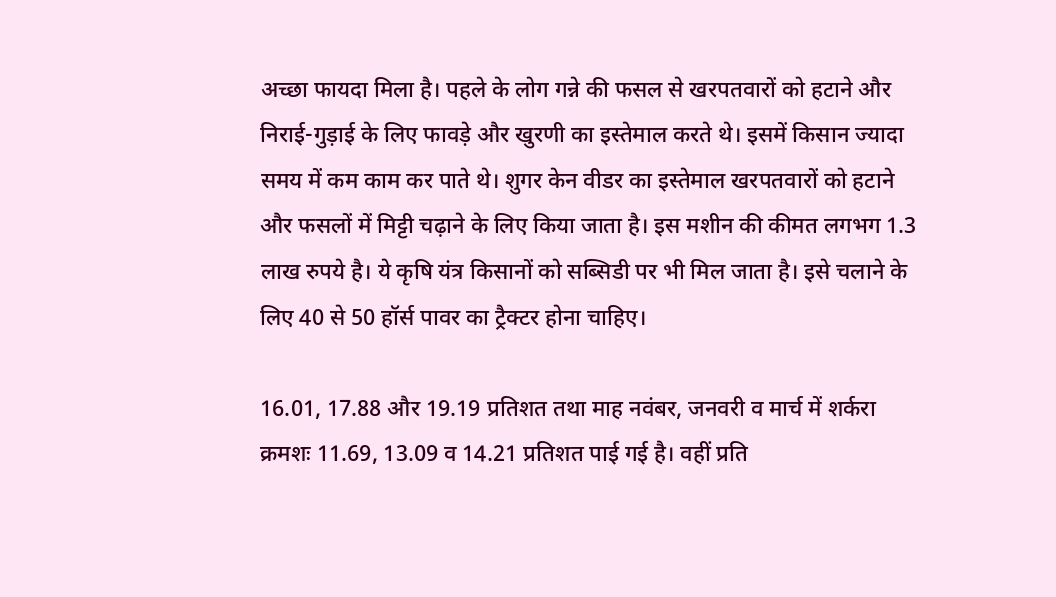अच्छा फायदा मिला है। पहले के लोग गन्ने की फसल से खरपतवारों को हटाने और निराई-गुड़ाई के लिए फावड़े और खुरणी का इस्तेमाल करते थे। इसमें किसान ज्यादा समय में कम काम कर पाते थे। शुगर केन वीडर का इस्तेमाल खरपतवारों को हटाने और फसलों में मिट्टी चढ़ाने के लिए किया जाता है। इस मशीन की कीमत लगभग 1.3 लाख रुपये है। ये कृषि यंत्र किसानों को सब्सिडी पर भी मिल जाता है। इसे चलाने के लिए 40 से 50 हॉर्स पावर का ट्रैक्टर होना चाहिए।

16.01, 17.88 और 19.19 प्रतिशत तथा माह नवंबर, जनवरी व मार्च में शर्करा क्रमशः 11.69, 13.09 व 14.21 प्रतिशत पाई गई है। वहीं प्रति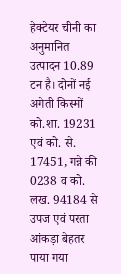हेक्टेयर चीनी का अनुमानित उत्पादन 10.89 टन है। दोनों नई अगेती किस्मों को.शा. 19231 एवं को. से. 17451, गन्ने की 0238 व को. लख. 94184 से उपज एवं परता आंकड़ा बेहतर पाया गया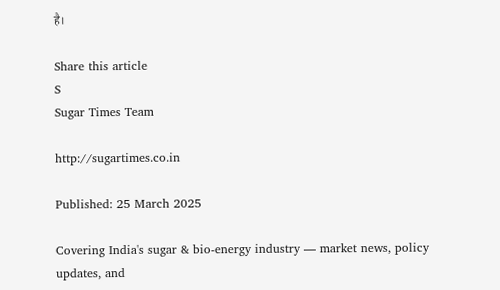है।

Share this article
S
Sugar Times Team

http://sugartimes.co.in

Published: 25 March 2025

Covering India's sugar & bio-energy industry — market news, policy updates, and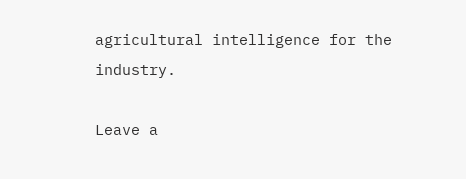agricultural intelligence for the industry.

Leave a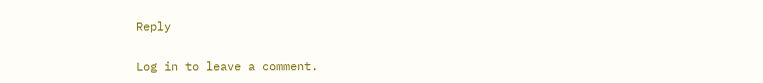Reply

Log in to leave a comment.